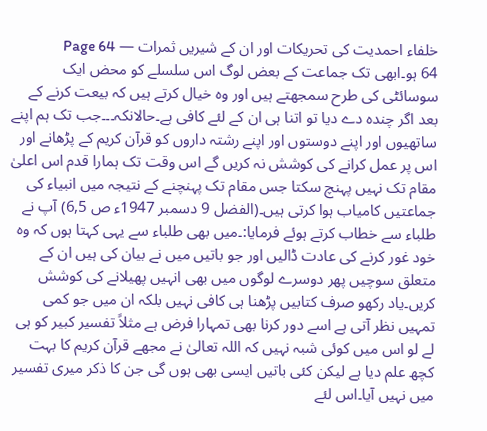خلفاء احمدیت کی تحریکات اور ان کے شیریں ثمرات — Page 64
64 ہو۔ابھی تک جماعت کے بعض لوگ اس سلسلے کو محض ایک سوسائٹی کی طرح سمجھتے ہیں اور وہ خیال کرتے ہیں کہ بیعت کرنے کے بعد اگر چندہ دے دیا تو اتنا ہی ان کے لئے کافی ہے۔حالانکہ۔۔۔جب تک ہم اپنے ساتھیوں اور اپنے دوستوں اور اپنے رشتہ داروں کو قرآن کریم کے پڑھانے اور اس پر عمل کرانے کی کوشش نہ کریں گے اس وقت تک ہمارا قدم اس اعلیٰ مقام تک نہیں پہنچ سکتا جس مقام تک پہنچنے کے نتیجہ میں انبیاء کی جماعتیں کامیاب ہوا کرتی ہیں۔(الفضل 9 دسمبر 1947ء ص 6,5) آپ نے طلباء سے خطاب کرتے ہوئے فرمایا:۔میں بھی طلباء سے یہی کہتا ہوں کہ وہ خود غور کرنے کی عادت ڈالیں اور جو باتیں میں نے بیان کی ہیں ان کے متعلق سوچیں پھر دوسرے لوگوں میں بھی انہیں پھیلانے کی کوشش کریں۔یاد رکھو صرف کتابیں پڑھنا ہی کافی نہیں بلکہ ان میں جو کمی تمہیں نظر آتی ہے اسے دور کرنا بھی تمہارا فرض ہے مثلاً تفسیر کبیر کو ہی لے لو اس میں کوئی شبہ نہیں کہ اللہ تعالیٰ نے مجھے قرآن کریم کا بہت کچھ علم دیا ہے لیکن کئی باتیں ایسی بھی ہوں گی جن کا ذکر میری تفسیر میں نہیں آیا۔اس لئے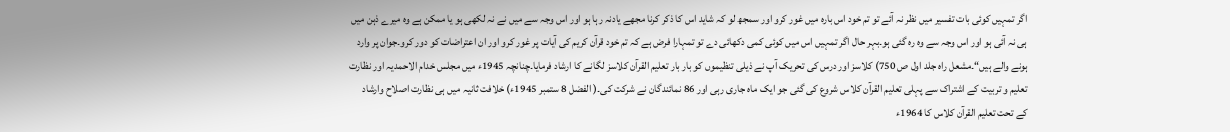اگر تمہیں کوئی بات تفسیر میں نظر نہ آئے تو تم خود اس بارہ میں غور کرو اور سمجھ لو کہ شاید اس کا ذکر کرنا مجھے یادنہ رہا ہو اور اس وجہ سے میں نے نہ لکھی ہو یا ممکن ہے وہ میرے ذہن میں ہی نہ آئی ہو اور اس وجہ سے وہ رہ گئی ہو۔بہر حال اگر تمہیں اس میں کوئی کمی دکھائی دے تو تمہارا فرض ہے کہ تم خود قرآن کریم کی آیات پر غور کرو اور ان اعتراضات کو دور کرو۔جوان پر وارد ہونے والے ہیں“۔مشعل راه جلد اول ص 750) کلاسز اور درس کی تحریک آپ نے ذیلی تنظیموں کو بار بار تعلیم القرآن کلاسز لگانے کا ارشاد فرمایا۔چنانچہ 1945ء میں مجلس خدام الاحمدیہ اور نظارت تعلیم و تربیت کے اشتراک سے پہلی تعلیم القرآن کلاس شروع کی گئی جو ایک ماہ جاری رہی اور 86 نمائندگان نے شرکت کی۔( الفضل 8 ستمبر 1945ء) خلافت ثانیہ میں ہی نظارت اصلاح وارشاد کے تحت تعلیم القرآن کلاس کا 1964ء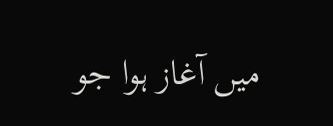میں آغاز ہوا جو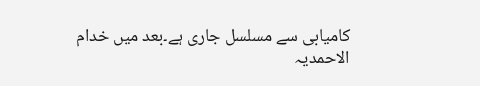کامیابی سے مسلسل جاری ہے۔بعد میں خدام الاحمدیہ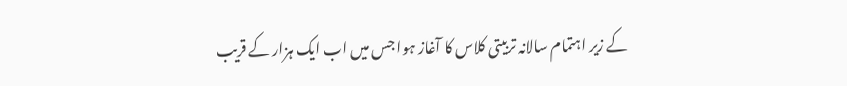کے زیر اہتمام سالانہ تربیتی کلاس کا آغاز ہوا جس میں اب ایک ہزار کے قریب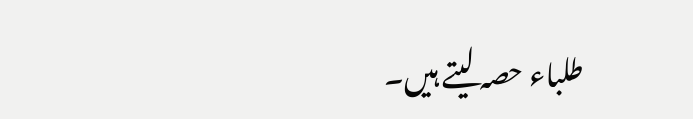طلباء حصہ لیتے ہیں۔